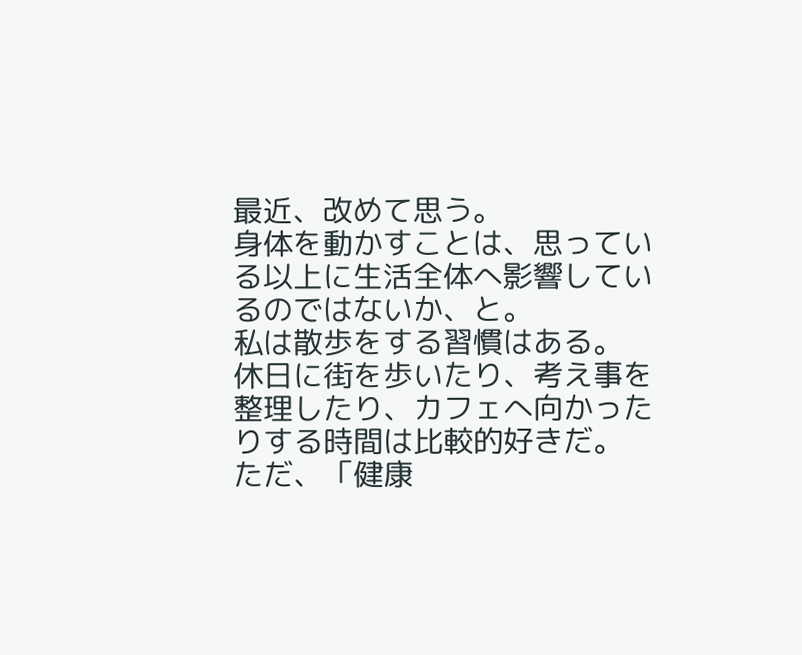最近、改めて思う。
身体を動かすことは、思っている以上に生活全体へ影響しているのではないか、と。
私は散歩をする習慣はある。
休日に街を歩いたり、考え事を整理したり、カフェへ向かったりする時間は比較的好きだ。
ただ、「健康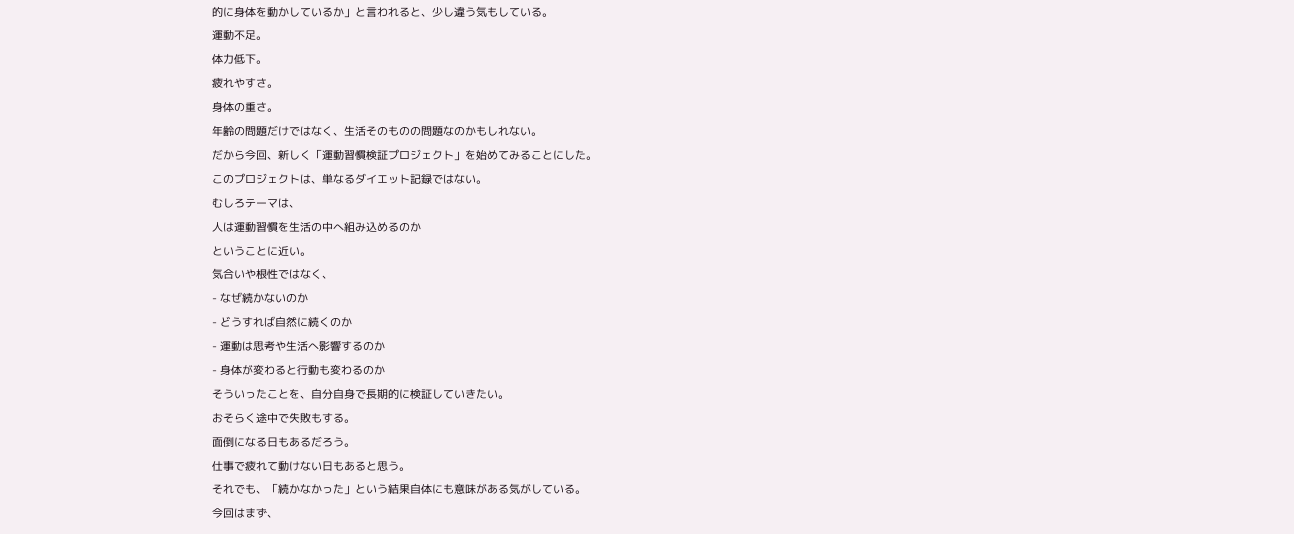的に身体を動かしているか」と言われると、少し違う気もしている。
運動不足。
体力低下。
疲れやすさ。
身体の重さ。
年齢の問題だけではなく、生活そのものの問題なのかもしれない。
だから今回、新しく「運動習慣検証プロジェクト」を始めてみることにした。
このプロジェクトは、単なるダイエット記録ではない。
むしろテーマは、
人は運動習慣を生活の中へ組み込めるのか
ということに近い。
気合いや根性ではなく、
- なぜ続かないのか
- どうすれば自然に続くのか
- 運動は思考や生活へ影響するのか
- 身体が変わると行動も変わるのか
そういったことを、自分自身で長期的に検証していきたい。
おそらく途中で失敗もする。
面倒になる日もあるだろう。
仕事で疲れて動けない日もあると思う。
それでも、「続かなかった」という結果自体にも意味がある気がしている。
今回はまず、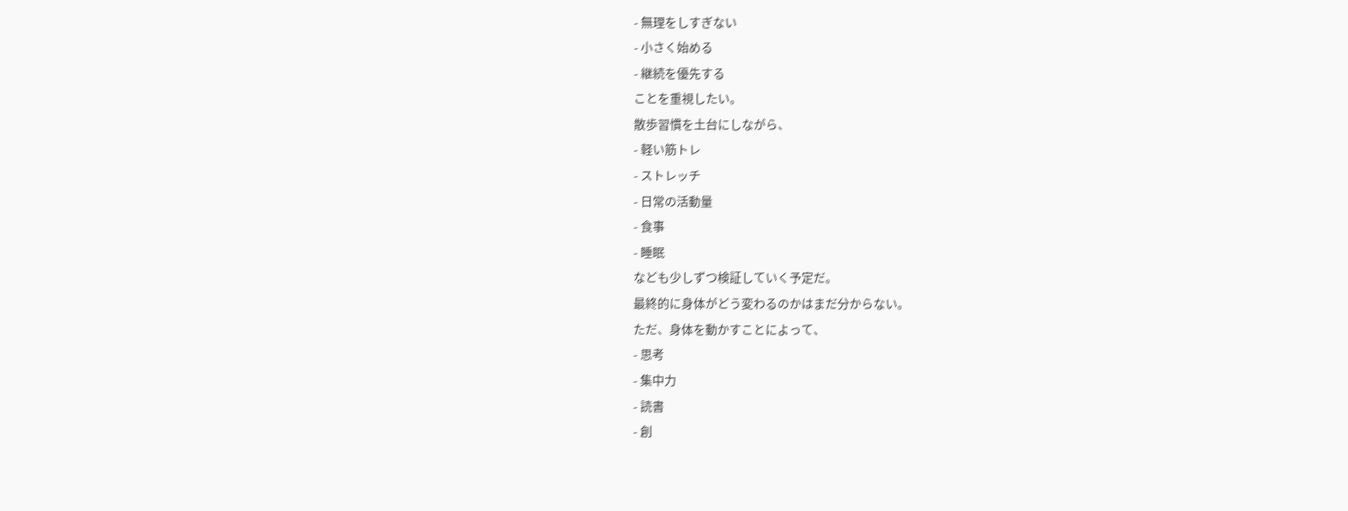- 無理をしすぎない
- 小さく始める
- 継続を優先する
ことを重視したい。
散歩習慣を土台にしながら、
- 軽い筋トレ
- ストレッチ
- 日常の活動量
- 食事
- 睡眠
なども少しずつ検証していく予定だ。
最終的に身体がどう変わるのかはまだ分からない。
ただ、身体を動かすことによって、
- 思考
- 集中力
- 読書
- 創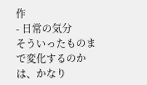作
- 日常の気分
そういったものまで変化するのかは、かなり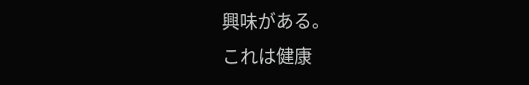興味がある。
これは健康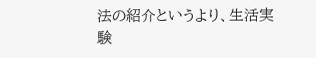法の紹介というより、生活実験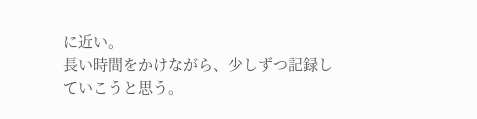に近い。
長い時間をかけながら、少しずつ記録していこうと思う。